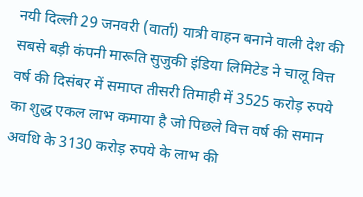नयी दिल्ली 29 जनवरी (वार्ता) यात्री वाहन बनाने वाली देश की सबसे बड़ी कंपनी मारूति सुजुकी इंडिया लिमिटेड ने चालू वित्त वर्ष की दिसंबर में समाप्त तीसरी तिमाही में 3525 करोड़ रुपये का शुद्ध एकल लाभ कमाया है जो पिछले वित्त वर्ष की समान अवधि के 3130 करोड़ रुपये के लाभ की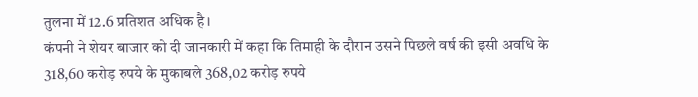तुलना में 12.6 प्रतिशत अधिक है।
कंपनी ने शेयर बाजार को दी जानकारी में कहा कि तिमाही के दौरान उसने पिछले वर्ष की इसी अवधि के 318,60 करोड़ रुपये के मुकाबले 368,02 करोड़ रुपये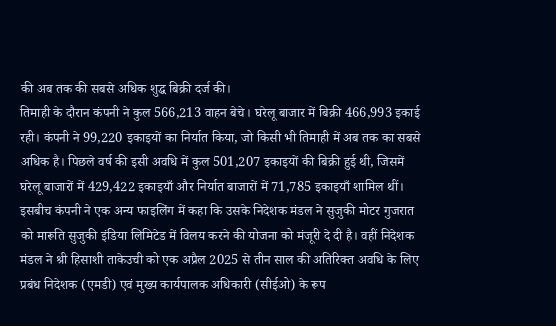की अब तक की सबसे अधिक शुद्ध बिक्री दर्ज की।
तिमाही के दौरान कंपनी ने कुल 566,213 वाहन बेचे। घरेलू बाजार में बिक्री 466,993 इकाई रही। कंपनी ने 99,220 इकाइयों का निर्यात किया, जो किसी भी तिमाही में अब तक का सबसे अधिक है। पिछले वर्ष की इसी अवधि में कुल 501,207 इकाइयों की बिक्री हुई थी, जिसमें घरेलू बाजारों में 429,422 इकाइयाँ और निर्यात बाजारों में 71,785 इकाइयाँ शामिल थीं।
इसबीच कंपनी ने एक अन्य फाइलिंग में कहा कि उसके निदेशक मंडल ने सुजुकी मोटर गुजरात को मारूति सुजुकी इंडिया लिमिटेड में विलय करने की योजना को मंजूरी दे दी है। वहीं निदेशक मंडल ने श्री हिसाशी ताकेउची को एक अप्रैल 2025 से तीन साल की अतिरिक्त अवधि के लिए प्रबंध निदेशक (एमडी) एवं मुख्य कार्यपालक अधिकारी (सीईओ) के रूप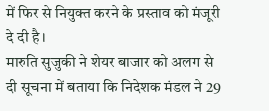में फिर से नियुक्त करने के प्रस्ताव को मंजूरी दे दी है।
मारुति सुजुकी ने शेयर बाजार को अलग से दी सूचना में बताया कि निदेशक मंडल ने 29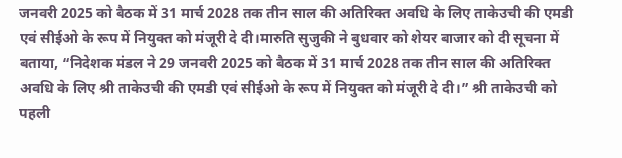जनवरी 2025 को बैठक में 31 मार्च 2028 तक तीन साल की अतिरिक्त अवधि के लिए ताकेउची की एमडी एवं सीईओ के रूप में नियुक्त को मंजूरी दे दी।मारुति सुजुकी ने बुधवार को शेयर बाजार को दी सूचना में बताया, “निदेशक मंडल ने 29 जनवरी 2025 को बैठक में 31 मार्च 2028 तक तीन साल की अतिरिक्त अवधि के लिए श्री ताकेउची की एमडी एवं सीईओ के रूप में नियुक्त को मंजूरी दे दी।” श्री ताकेउची को पहली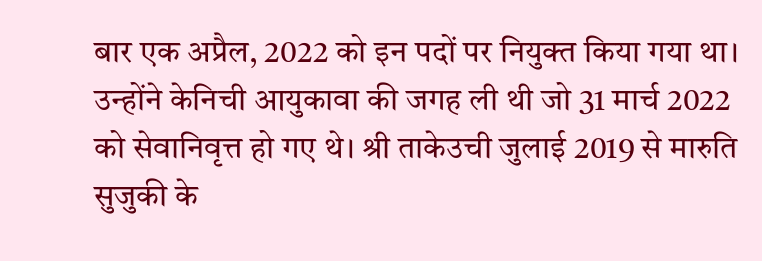बार एक अप्रैल, 2022 को इन पदों पर नियुक्त किया गया था। उन्होंने केनिची आयुकावा की जगह ली थी जो 31 मार्च 2022 को सेवानिवृत्त हो गए थे। श्री ताकेउची जुलाई 2019 से मारुति सुजुकी के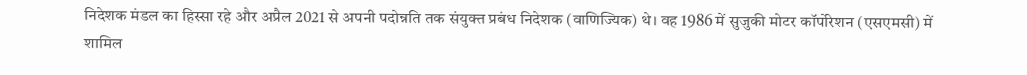निदेशक मंडल का हिस्सा रहे और अप्रैल 2021 से अपनी पदोन्नति तक संयुक्त प्रबंध निदेशक (वाणिज्यिक) थे। वह 1986 में सुजुकी मोटर कॉर्पोरेशन (एसएमसी) में शामिल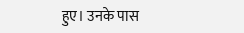हुए। उनके पास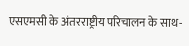एसएमसी के अंतरराष्ट्रीय परिचालन के साथ-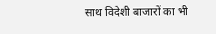साथ विदेशी बाजारों का भी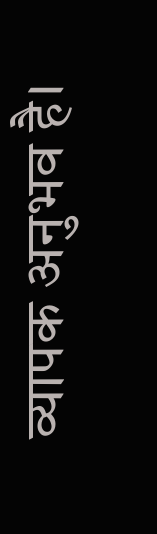व्यापक अनुभव है।